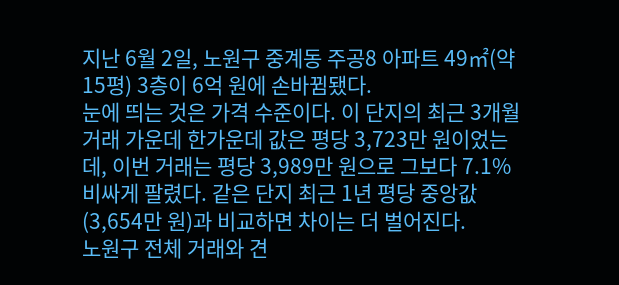지난 6월 2일, 노원구 중계동 주공8 아파트 49㎡(약 15평) 3층이 6억 원에 손바뀜됐다.
눈에 띄는 것은 가격 수준이다. 이 단지의 최근 3개월 거래 가운데 한가운데 값은 평당 3,723만 원이었는데, 이번 거래는 평당 3,989만 원으로 그보다 7.1% 비싸게 팔렸다. 같은 단지 최근 1년 평당 중앙값(3,654만 원)과 비교하면 차이는 더 벌어진다.
노원구 전체 거래와 견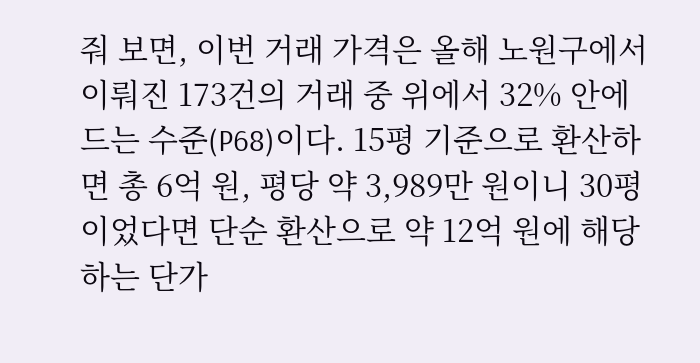줘 보면, 이번 거래 가격은 올해 노원구에서 이뤄진 173건의 거래 중 위에서 32% 안에 드는 수준(P68)이다. 15평 기준으로 환산하면 총 6억 원, 평당 약 3,989만 원이니 30평이었다면 단순 환산으로 약 12억 원에 해당하는 단가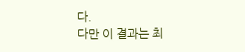다.
다만 이 결과는 최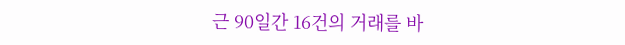근 90일간 16건의 거래를 바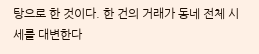탕으로 한 것이다. 한 건의 거래가 동네 전체 시세를 대변한다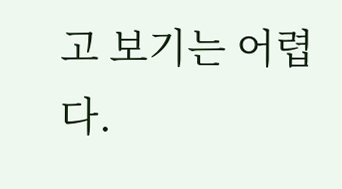고 보기는 어렵다.